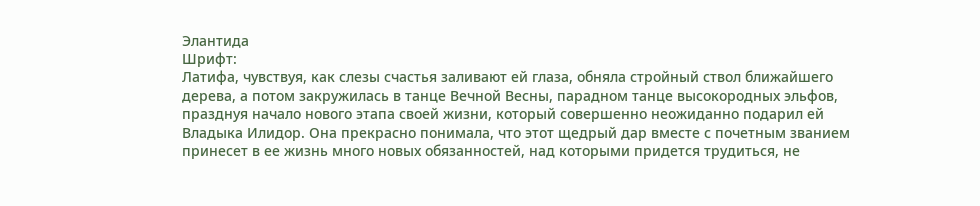Элантида
Шрифт:
Латифа, чувствуя, как слезы счастья заливают ей глаза, обняла стройный ствол ближайшего дерева, а потом закружилась в танце Вечной Весны, парадном танце высокородных эльфов, празднуя начало нового этапа своей жизни, который совершенно неожиданно подарил ей Владыка Илидор. Она прекрасно понимала, что этот щедрый дар вместе с почетным званием принесет в ее жизнь много новых обязанностей, над которыми придется трудиться, не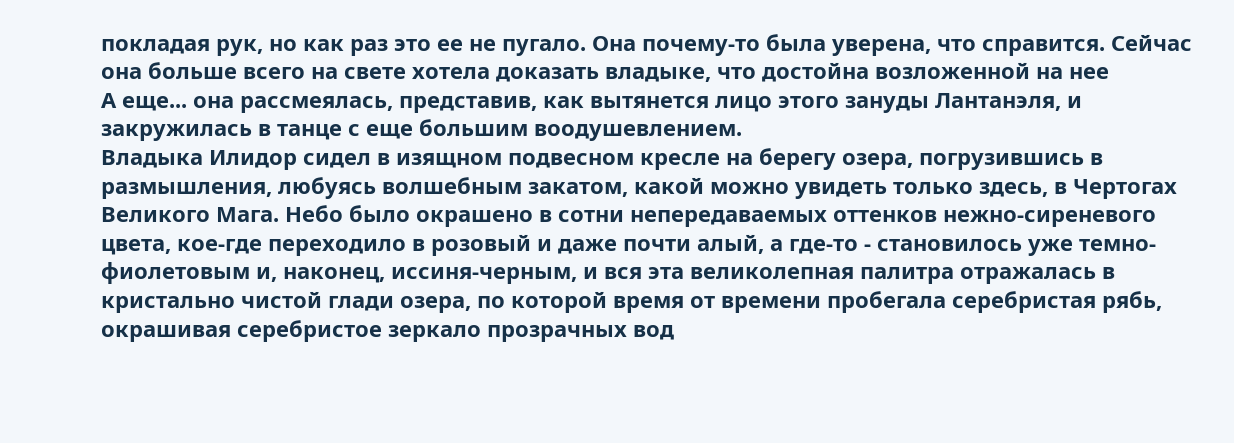покладая рук, но как раз это ее не пугало. Она почему-то была уверена, что справится. Сейчас она больше всего на свете хотела доказать владыке, что достойна возложенной на нее
А еще... она рассмеялась, представив, как вытянется лицо этого зануды Лантанэля, и закружилась в танце с еще большим воодушевлением.
Владыка Илидор сидел в изящном подвесном кресле на берегу озера, погрузившись в размышления, любуясь волшебным закатом, какой можно увидеть только здесь, в Чертогах Великого Мага. Небо было окрашено в сотни непередаваемых оттенков нежно-сиреневого цвета, кое-где переходило в розовый и даже почти алый, а где-то - становилось уже темно-фиолетовым и, наконец, иссиня-черным, и вся эта великолепная палитра отражалась в кристально чистой глади озера, по которой время от времени пробегала серебристая рябь, окрашивая серебристое зеркало прозрачных вод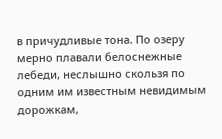в причудливые тона. По озеру мерно плавали белоснежные лебеди, неслышно скользя по одним им известным невидимым дорожкам,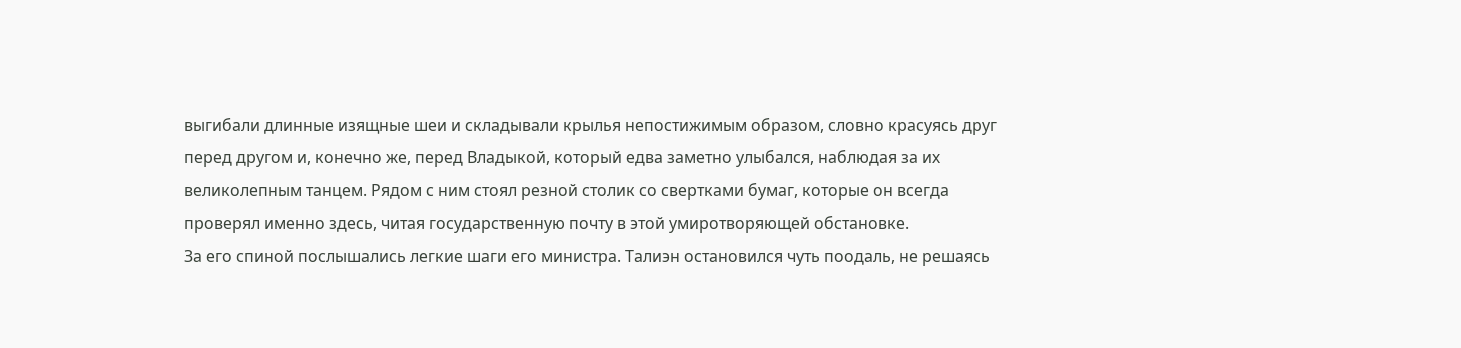выгибали длинные изящные шеи и складывали крылья непостижимым образом, словно красуясь друг перед другом и, конечно же, перед Владыкой, который едва заметно улыбался, наблюдая за их великолепным танцем. Рядом с ним стоял резной столик со свертками бумаг, которые он всегда проверял именно здесь, читая государственную почту в этой умиротворяющей обстановке.
За его спиной послышались легкие шаги его министра. Талиэн остановился чуть поодаль, не решаясь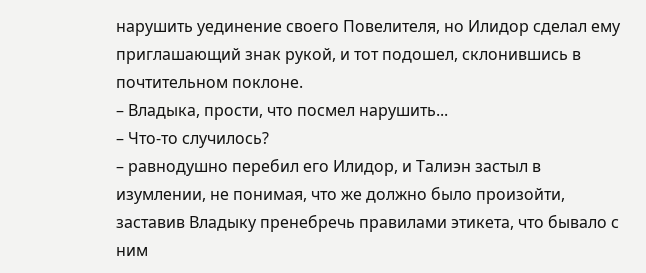нарушить уединение своего Повелителя, но Илидор сделал ему приглашающий знак рукой, и тот подошел, склонившись в почтительном поклоне.
– Владыка, прости, что посмел нарушить...
– Что-то случилось?
– равнодушно перебил его Илидор, и Талиэн застыл в изумлении, не понимая, что же должно было произойти, заставив Владыку пренебречь правилами этикета, что бывало с ним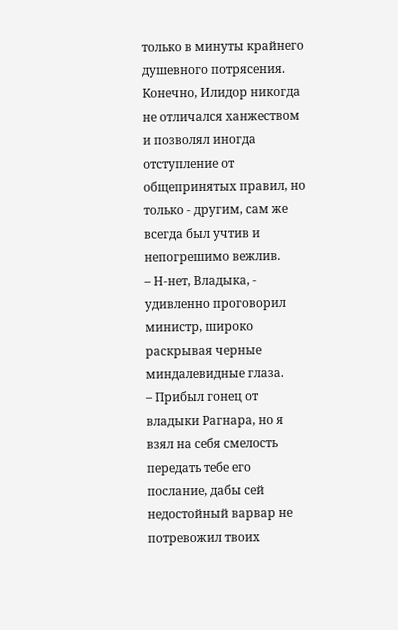только в минуты крайнего душевного потрясения. Конечно, Илидор никогда не отличался ханжеством и позволял иногда отступление от общепринятых правил, но только - другим, сам же всегда был учтив и непогрешимо вежлив.
– Н-нет, Владыка, - удивленно проговорил министр, широко раскрывая черные миндалевидные глаза.
– Прибыл гонец от владыки Рагнара, но я взял на себя смелость передать тебе его послание, дабы сей недостойный варвар не потревожил твоих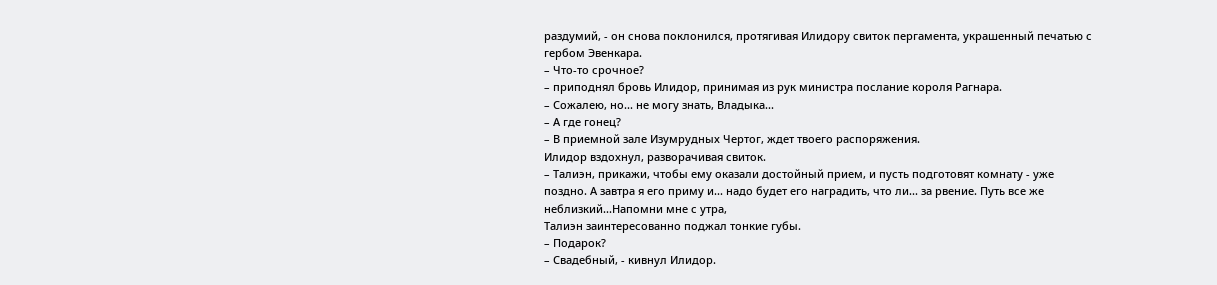раздумий, - он снова поклонился, протягивая Илидору свиток пергамента, украшенный печатью с гербом Эвенкара.
– Что-то срочное?
– приподнял бровь Илидор, принимая из рук министра послание короля Рагнара.
– Сожалею, но... не могу знать, Владыка...
– А где гонец?
– В приемной зале Изумрудных Чертог, ждет твоего распоряжения.
Илидор вздохнул, разворачивая свиток.
– Талиэн, прикажи, чтобы ему оказали достойный прием, и пусть подготовят комнату - уже поздно. А завтра я его приму и... надо будет его наградить, что ли... за рвение. Путь все же неблизкий...Напомни мне с утра,
Талиэн заинтересованно поджал тонкие губы.
– Подарок?
– Свадебный, - кивнул Илидор.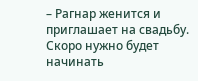– Рагнар женится и приглашает на свадьбу. Скоро нужно будет начинать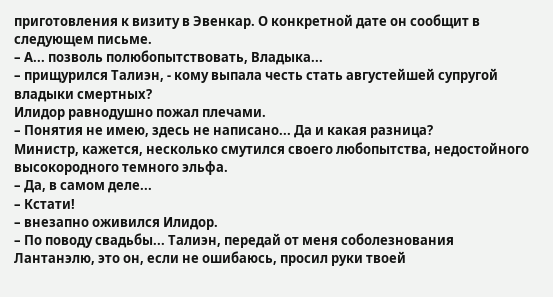приготовления к визиту в Эвенкар. О конкретной дате он сообщит в следующем письме.
– А... позволь полюбопытствовать, Владыка...
– прищурился Талиэн, - кому выпала честь стать августейшей супругой владыки смертных?
Илидор равнодушно пожал плечами.
– Понятия не имею, здесь не написано... Да и какая разница?
Министр, кажется, несколько смутился своего любопытства, недостойного высокородного темного эльфа.
– Да, в самом деле...
– Кстати!
– внезапно оживился Илидор.
– По поводу свадьбы... Талиэн, передай от меня соболезнования Лантанэлю, это он, если не ошибаюсь, просил руки твоей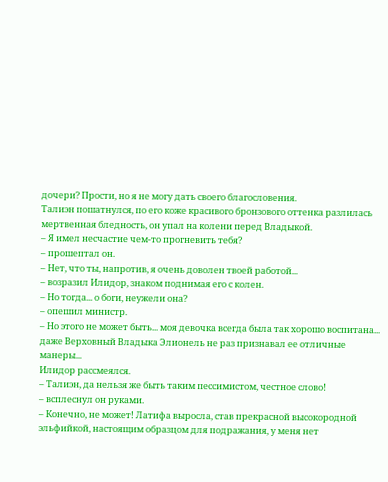дочери? Прости, но я не могу дать своего благословения.
Талиэн пошатнулся, по его коже красивого бронзового оттенка разлилась мертвенная бледность, он упал на колени перед Владыкой.
– Я имел несчастие чем-то прогневить тебя?
– прошептал он.
– Нет, что ты, напротив, я очень доволен твоей работой...
– возразил Илидор, знаком поднимая его с колен.
– Но тогда... о боги, неужели она?
– опешил министр.
– Но этого не может быть... моя девочка всегда была так хорошо воспитана... даже Верховный Владыка Элионель не раз признавал ее отличные манеры...
Илидор рассмеялся.
– Талиэн, да нельзя же быть таким пессимистом, честное слово!
– всплеснул он руками.
– Конечно, не может! Латифа выросла, став прекрасной высокородной эльфийкой, настоящим образцом для подражания, у меня нет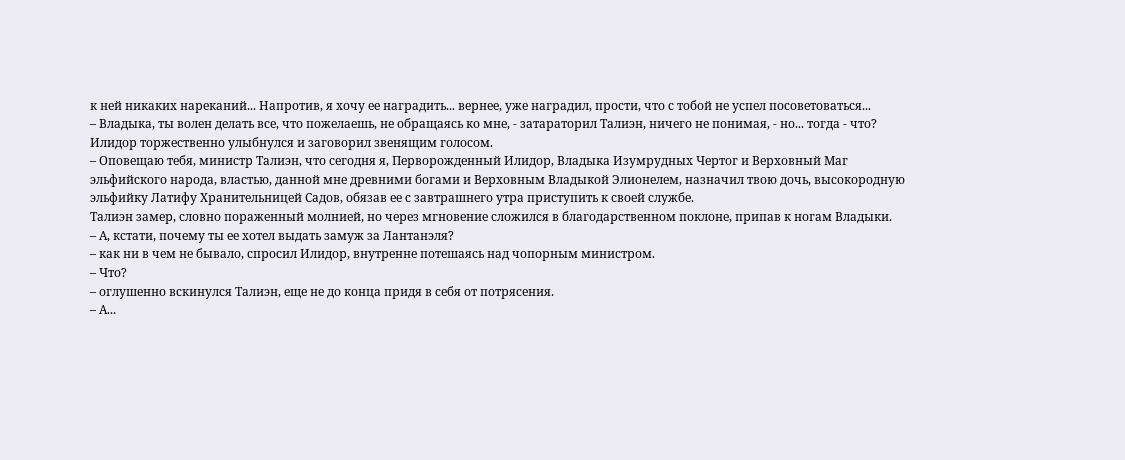к ней никаких нареканий... Напротив, я хочу ее наградить... вернее, уже наградил, прости, что с тобой не успел посоветоваться...
– Владыка, ты волен делать все, что пожелаешь, не обращаясь ко мне, - затараторил Талиэн, ничего не понимая, - но... тогда - что?
Илидор торжественно улыбнулся и заговорил звенящим голосом.
– Оповещаю тебя, министр Талиэн, что сегодня я, Перворожденный Илидор, Владыка Изумрудных Чертог и Верховный Маг эльфийского народа, властью, данной мне древними богами и Верховным Владыкой Элионелем, назначил твою дочь, высокородную эльфийку Латифу Хранительницей Садов, обязав ее с завтрашнего утра приступить к своей службе.
Талиэн замер, словно пораженный молнией, но через мгновение сложился в благодарственном поклоне, припав к ногам Владыки.
– А, кстати, почему ты ее хотел выдать замуж за Лантанэля?
– как ни в чем не бывало, спросил Илидор, внутренне потешаясь над чопорным министром.
– Что?
– оглушенно вскинулся Талиэн, еще не до конца придя в себя от потрясения.
– А...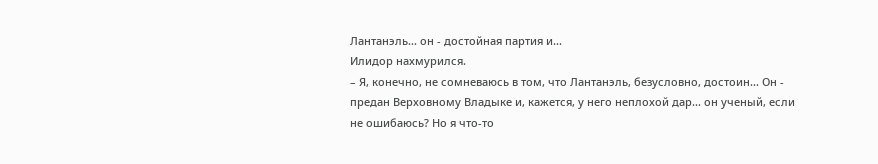Лантанэль... он - достойная партия и...
Илидор нахмурился.
– Я, конечно, не сомневаюсь в том, что Лантанэль, безусловно, достоин... Он - предан Верховному Владыке и, кажется, у него неплохой дар... он ученый, если не ошибаюсь? Но я что-то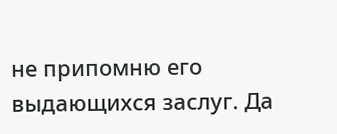не припомню его выдающихся заслуг. Да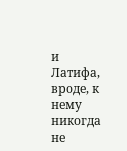и Латифа, вроде, к нему никогда не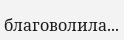благоволила...